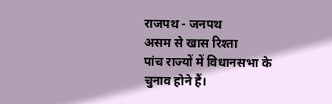राजपथ - जनपथ
असम से खास रिश्ता
पांच राज्यों में विधानसभा के चुनाव होने हैं।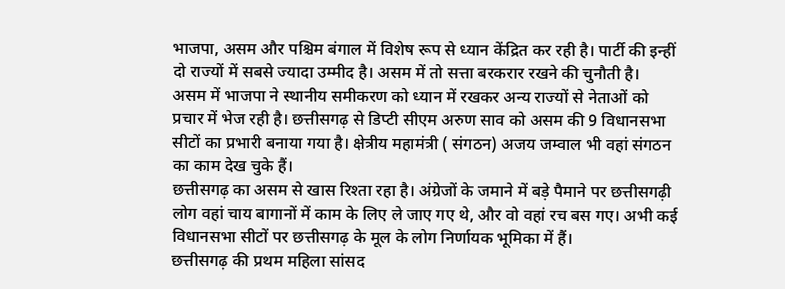भाजपा, असम और पश्चिम बंगाल में विशेष रूप से ध्यान केंद्रित कर रही है। पार्टी की इन्हीं दो राज्यों में सबसे ज्यादा उम्मीद है। असम में तो सत्ता बरकरार रखने की चुनौती है।
असम में भाजपा ने स्थानीय समीकरण को ध्यान में रखकर अन्य राज्यों से नेताओं को प्रचार में भेज रही है। छत्तीसगढ़ से डिप्टी सीएम अरुण साव को असम की 9 विधानसभा सीटों का प्रभारी बनाया गया है। क्षेत्रीय महामंत्री ( संगठन) अजय जम्वाल भी वहां संगठन का काम देख चुके हैं।
छत्तीसगढ़ का असम से खास रिश्ता रहा है। अंग्रेजों के जमाने में बड़े पैमाने पर छत्तीसगढ़ी लोग वहां चाय बागानों में काम के लिए ले जाए गए थे, और वो वहां रच बस गए। अभी कई विधानसभा सीटों पर छत्तीसगढ़ के मूल के लोग निर्णायक भूमिका में हैं।
छत्तीसगढ़ की प्रथम महिला सांसद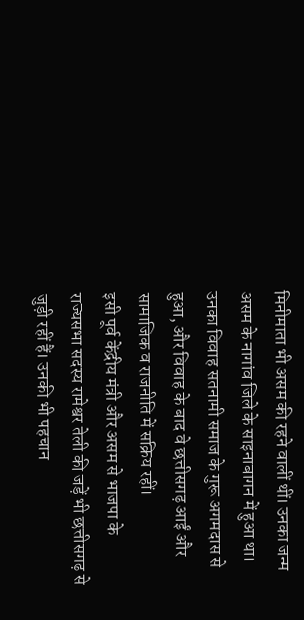मिनीमाता भी असम की रहने वालीं थीं। उनका जन्म असम के नागांव जिले के साइनाबागन में हुआ था। उनका विवाह सतनामी समाज के गुरू अगमदास से हुआ, और विवाह के बाद वे छत्तीसगढ़ आईं और सामाजिक व राजनीति में सक्रिय रहीं।
इसी पूर्व केंद्रीय मंत्री और असम से भाजपा के राज्यसभा सदस्य रामेश्वर तेली की जड़ें भी छत्तीसगढ़ से जुड़ी रहीं हैं। उनकी भी पहचान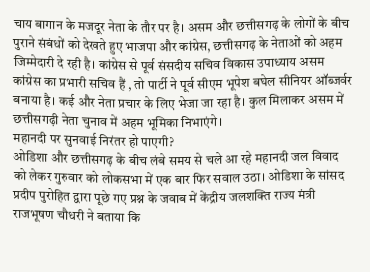चाय बागान के मजदूर नेता के तौर पर है। असम और छत्तीसगढ़ के लोगों के बीच पुराने संबंधों को देखते हुए भाजपा और कांग्रेस, छत्तीसगढ़ के नेताओं को अहम जिम्मेदारी दे रही है। कांग्रेस से पूर्व संसदीय सचिव विकास उपाध्याय असम कांग्रेस का प्रभारी सचिव हैं , तो पार्टी ने पूर्व सीएम भूपेश बघेल सीनियर ऑब्जर्वर बनाया है। कई और नेता प्रचार के लिए भेजा जा रहा है। कुल मिलाकर असम में छत्तीसगढ़ी नेता चुनाव में अहम भूमिका निभाएंगे।
महानदी पर सुनवाई निरंतर हो पाएगी?
ओडिशा और छत्तीसगढ़ के बीच लंबे समय से चले आ रहे महानदी जल विवाद को लेकर गुरुवार को लोकसभा में एक बार फिर सवाल उठा। ओडिशा के सांसद प्रदीप पुरोहित द्वारा पूछे गए प्रश्न के जवाब में केंद्रीय जलशक्ति राज्य मंत्री राजभूषण चौधरी ने बताया कि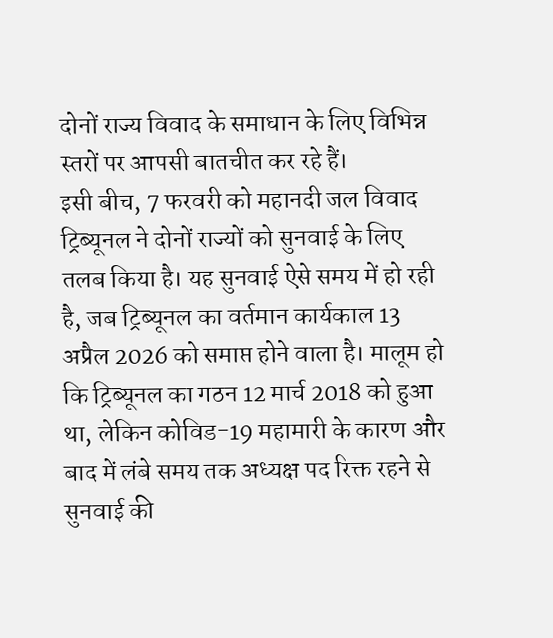दोनों राज्य विवाद के समाधान के लिए विभिन्न स्तरों पर आपसी बातचीत कर रहे हैं।
इसी बीच, 7 फरवरी को महानदी जल विवाद ट्रिब्यूनल ने दोनों राज्यों को सुनवाई के लिए तलब किया है। यह सुनवाई ऐसे समय में हो रही है, जब ट्रिब्यूनल का वर्तमान कार्यकाल 13 अप्रैल 2026 को समाप्त होने वाला है। मालूम हो कि ट्रिब्यूनल का गठन 12 मार्च 2018 को हुआ था, लेकिन कोविड-19 महामारी के कारण और बाद में लंबे समय तक अध्यक्ष पद रिक्त रहने से सुनवाई की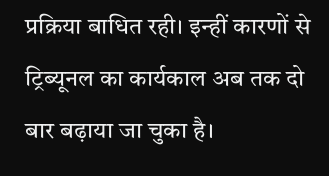प्रक्रिया बाधित रही। इन्हीं कारणों से ट्रिब्यूनल का कार्यकाल अब तक दो बार बढ़ाया जा चुका है।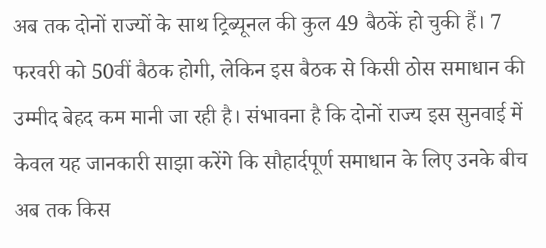अब तक दोनों राज्यों के साथ ट्रिब्यूनल की कुल 49 बैठकें हो चुकी हैं। 7 फरवरी को 50वीं बैठक होगी, लेकिन इस बैठक से किसी ठोस समाधान की उम्मीद बेहद कम मानी जा रही है। संभावना है कि दोनों राज्य इस सुनवाई में केवल यह जानकारी साझा करेंगे कि सौहार्दपूर्ण समाधान के लिए उनके बीच अब तक किस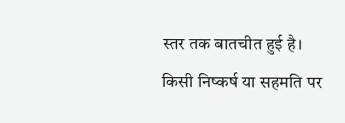स्तर तक बातचीत हुई है। किसी निष्कर्ष या सहमति पर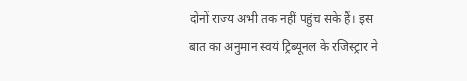दोनों राज्य अभी तक नहीं पहुंच सके हैं। इस बात का अनुमान स्वयं ट्रिब्यूनल के रजिस्ट्रार ने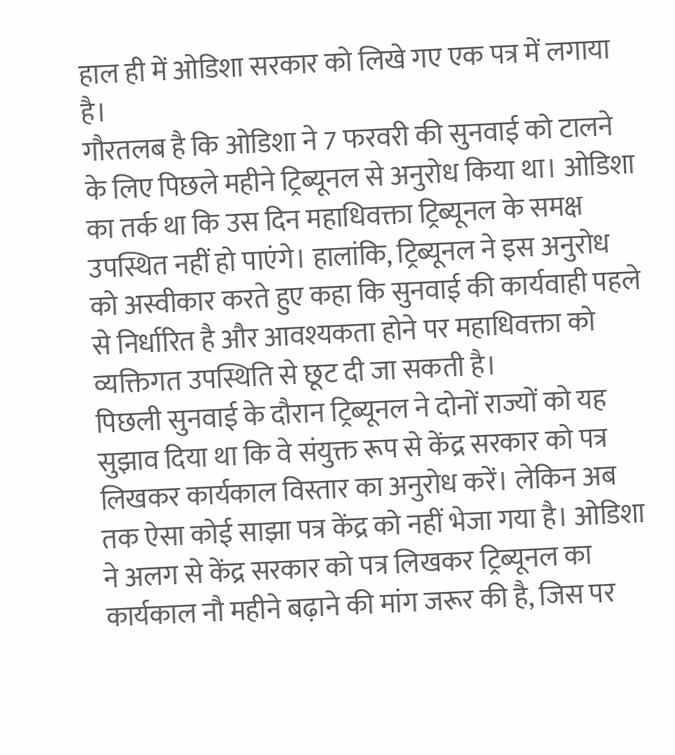हाल ही में ओडिशा सरकार को लिखे गए एक पत्र में लगाया है।
गौरतलब है कि ओडिशा ने 7 फरवरी की सुनवाई को टालने के लिए पिछले महीने ट्रिब्यूनल से अनुरोध किया था। ओडिशा का तर्क था कि उस दिन महाधिवक्ता ट्रिब्यूनल के समक्ष उपस्थित नहीं हो पाएंगे। हालांकि, ट्रिब्यूनल ने इस अनुरोध को अस्वीकार करते हुए कहा कि सुनवाई की कार्यवाही पहले से निर्धारित है और आवश्यकता होने पर महाधिवक्ता को व्यक्तिगत उपस्थिति से छूट दी जा सकती है।
पिछली सुनवाई के दौरान ट्रिब्यूनल ने दोनों राज्यों को यह सुझाव दिया था कि वे संयुक्त रूप से केंद्र सरकार को पत्र लिखकर कार्यकाल विस्तार का अनुरोध करें। लेकिन अब तक ऐसा कोई साझा पत्र केंद्र को नहीं भेजा गया है। ओडिशा ने अलग से केंद्र सरकार को पत्र लिखकर ट्रिब्यूनल का कार्यकाल नौ महीने बढ़ाने की मांग जरूर की है, जिस पर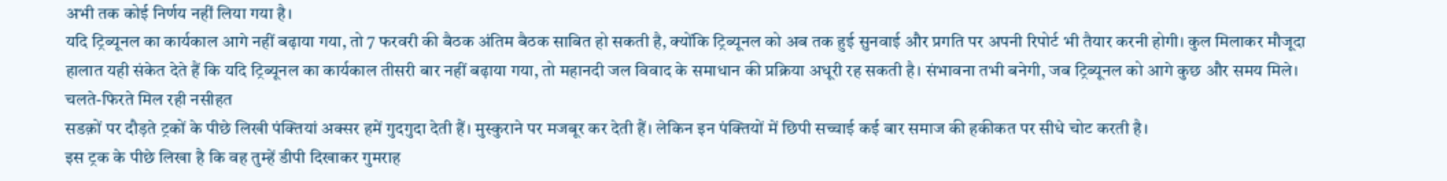अभी तक कोई निर्णय नहीं लिया गया है।
यदि ट्रिब्यूनल का कार्यकाल आगे नहीं बढ़ाया गया, तो 7 फरवरी की बैठक अंतिम बैठक साबित हो सकती है, क्योंकि ट्रिब्यूनल को अब तक हुई सुनवाई और प्रगति पर अपनी रिपोर्ट भी तैयार करनी होगी। कुल मिलाकर मौजूदा हालात यही संकेत देते हैं कि यदि ट्रिब्यूनल का कार्यकाल तीसरी बार नहीं बढ़ाया गया, तो महानदी जल विवाद के समाधान की प्रक्रिया अधूरी रह सकती है। संभावना तभी बनेगी, जब ट्रिब्यूनल को आगे कुछ और समय मिले।
चलते-फिरते मिल रही नसीहत
सडक़ों पर दौड़ते ट्रकों के पीछे लिखी पंक्तियां अक्सर हमें गुदगुदा देती हैं। मुस्कुराने पर मजबूर कर देती हैं। लेकिन इन पंक्तियों में छिपी सच्चाई कई बार समाज की हकीकत पर सीधे चोट करती है।
इस ट्रक के पीछे लिखा है कि वह तुम्हें डीपी दिखाकर गुमराह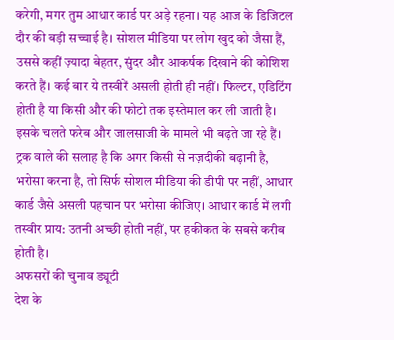करेगी, मगर तुम आधार कार्ड पर अड़े रहना। यह आज के डिजिटल दौर की बड़ी सच्चाई है। सोशल मीडिया पर लोग खुद को जैसा हैं, उससे कहीं ज़्यादा बेहतर, सुंदर और आकर्षक दिखाने की कोशिश करते हैं। कई बार ये तस्वीरें असली होती ही नहीं। फिल्टर, एडिटिंग होती है या किसी और की फोटो तक इस्तेमाल कर ली जाती है। इसके चलते फरेब और जालसाजी के मामले भी बढ़ते जा रहे हैं।
ट्रक वाले की सलाह है कि अगर किसी से नज़दीकी बढ़ानी है, भरोसा करना है, तो सिर्फ सोशल मीडिया की डीपी पर नहीं, आधार कार्ड जैसे असली पहचान पर भरोसा कीजिए। आधार कार्ड में लगी तस्वीर प्राय: उतनी अच्छी होती नहीं, पर हकीकत के सबसे करीब होती है।
अफसरों की चुनाव ड्यूटी
देश के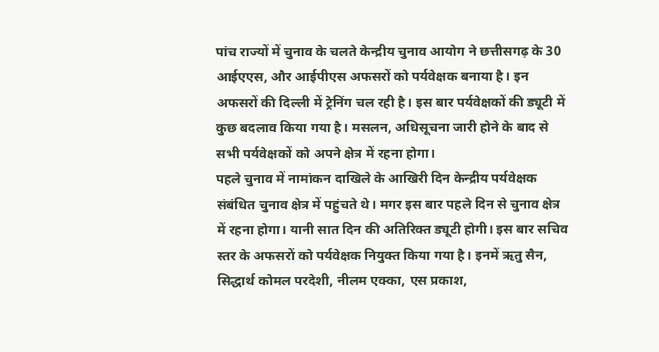पांच राज्यों में चुनाव के चलते केन्द्रीय चुनाव आयोग ने छत्तीसगढ़ के 30 आईएएस, और आईपीएस अफसरों को पर्यवेक्षक बनाया है। इन अफसरों की दिल्ली में ट्रेनिंग चल रही है। इस बार पर्यवेक्षकों की ड्यूटी में कुछ बदलाव किया गया है। मसलन, अधिसूचना जारी होने के बाद से सभी पर्यवेक्षकों को अपने क्षेत्र में रहना होगा।
पहले चुनाव में नामांकन दाखिले के आखिरी दिन केन्द्रीय पर्यवेक्षक संबंधित चुनाव क्षेत्र में पहुंचते थे। मगर इस बार पहले दिन से चुनाव क्षेत्र में रहना होगा। यानी सात दिन की अतिरिक्त ड्यूटी होगी। इस बार सचिव स्तर के अफसरों को पर्यवेक्षक नियुक्त किया गया है। इनमें ऋतु सैन, सिद्धार्थ कोमल परदेशी, नीलम एक्का, एस प्रकाश,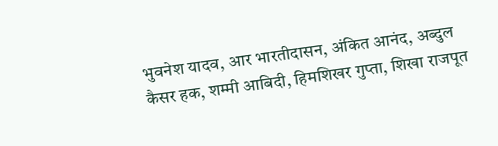भुवनेश यादव, आर भारतीदासन, अंकित आनंद, अब्दुल कैसर हक, शम्मी आबिदी, हिमशिखर गुप्ता, शिखा राजपूत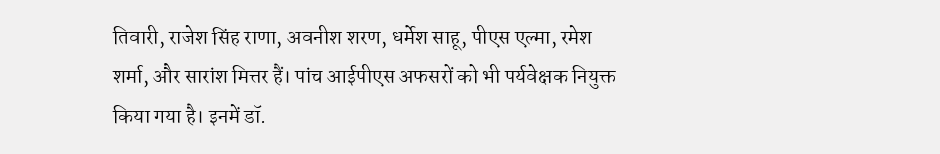तिवारी, राजेश सिंह राणा, अवनीश शरण, धर्मेश साहू, पीएस एल्मा, रमेश शर्मा, और सारांश मित्तर हैं। पांच आईपीएस अफसरों को भी पर्यवेक्षक नियुक्त किया गया है। इनमें डॉ.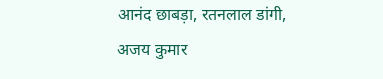आनंद छाबड़ा, रतनलाल डांगी, अजय कुमार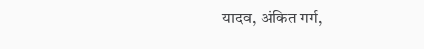यादव, अंकित गर्ग,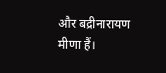और बद्रीनारायण मीणा हैं।